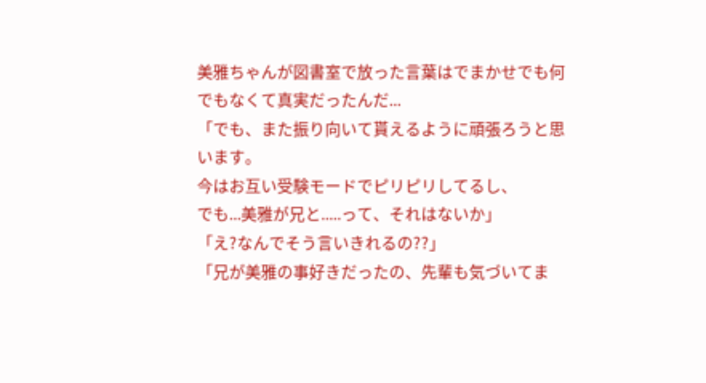美雅ちゃんが図書室で放った言葉はでまかせでも何でもなくて真実だったんだ...
「でも、また振り向いて貰えるように頑張ろうと思います。
今はお互い受験モードでピリピリしてるし、
でも...美雅が兄と.....って、それはないか」
「え?なんでそう言いきれるの??」
「兄が美雅の事好きだったの、先輩も気づいてま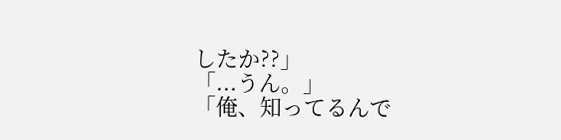したか??」
「...うん。」
「俺、知ってるんで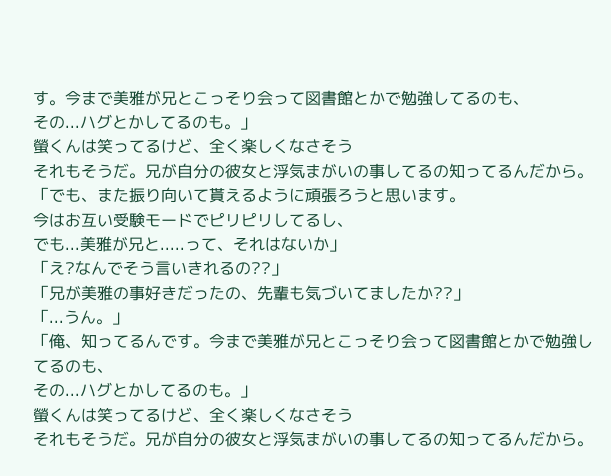す。今まで美雅が兄とこっそり会って図書館とかで勉強してるのも、
その...ハグとかしてるのも。」
螢くんは笑ってるけど、全く楽しくなさそう
それもそうだ。兄が自分の彼女と浮気まがいの事してるの知ってるんだから。
「でも、また振り向いて貰えるように頑張ろうと思います。
今はお互い受験モードでピリピリしてるし、
でも...美雅が兄と.....って、それはないか」
「え?なんでそう言いきれるの??」
「兄が美雅の事好きだったの、先輩も気づいてましたか??」
「...うん。」
「俺、知ってるんです。今まで美雅が兄とこっそり会って図書館とかで勉強してるのも、
その...ハグとかしてるのも。」
螢くんは笑ってるけど、全く楽しくなさそう
それもそうだ。兄が自分の彼女と浮気まがいの事してるの知ってるんだから。